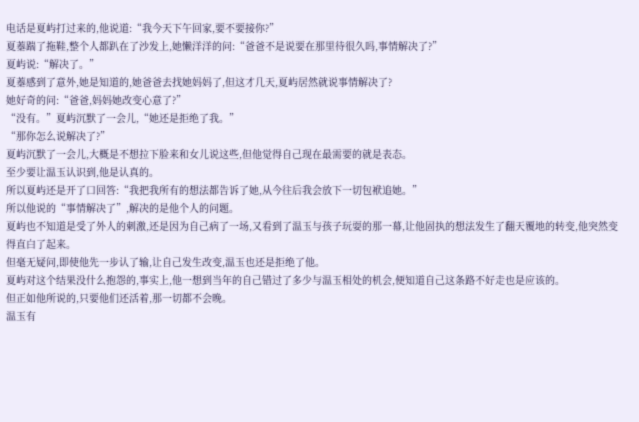电话是夏屿打过来的,他说道:“我今天下午回家,要不要接你?”
夏蓁踹了拖鞋,整个人都趴在了沙发上,她懒洋洋的问:“爸爸不是说要在那里待很久吗,事情解决了?”
夏屿说:“解决了。”
夏蓁感到了意外,她是知道的,她爸爸去找她妈妈了,但这才几天,夏屿居然就说事情解决了?
她好奇的问:“爸爸,妈妈她改变心意了?”
“没有。”夏屿沉默了一会儿,“她还是拒绝了我。”
“那你怎么说解决了?”
夏屿沉默了一会儿,大概是不想拉下脸来和女儿说这些,但他觉得自己现在最需要的就是表态。
至少要让温玉认识到,他是认真的。
所以夏屿还是开了口回答:“我把我所有的想法都告诉了她,从今往后我会放下一切包袱追她。”
所以他说的“事情解决了”,解决的是他个人的问题。
夏屿也不知道是受了外人的刺激,还是因为自己病了一场,又看到了温玉与孩子玩耍的那一幕,让他固执的想法发生了翻天覆地的转变,他突然变得直白了起来。
但毫无疑问,即使他先一步认了输,让自己发生改变,温玉也还是拒绝了他。
夏屿对这个结果没什么抱怨的,事实上,他一想到当年的自己错过了多少与温玉相处的机会,便知道自己这条路不好走也是应该的。
但正如他所说的,只要他们还活着,那一切都不会晚。
温玉有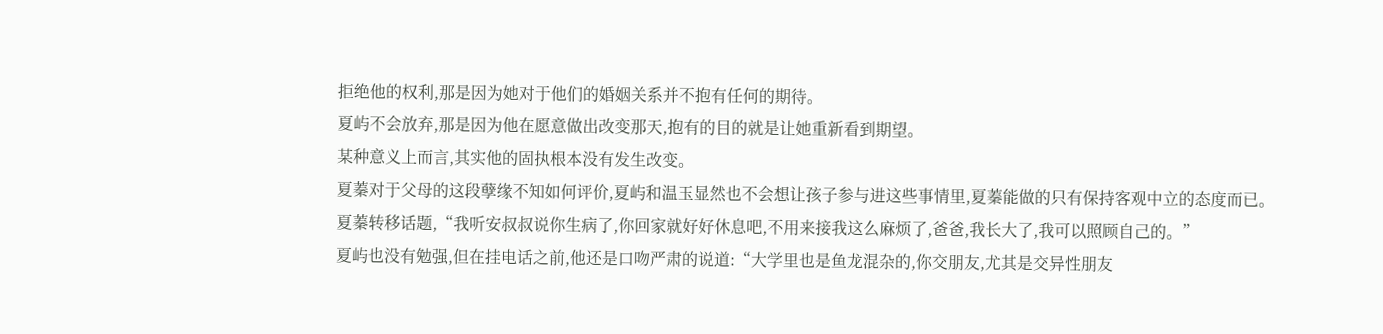拒绝他的权利,那是因为她对于他们的婚姻关系并不抱有任何的期待。
夏屿不会放弃,那是因为他在愿意做出改变那天,抱有的目的就是让她重新看到期望。
某种意义上而言,其实他的固执根本没有发生改变。
夏蓁对于父母的这段孽缘不知如何评价,夏屿和温玉显然也不会想让孩子参与进这些事情里,夏蓁能做的只有保持客观中立的态度而已。
夏蓁转移话题,“我听安叔叔说你生病了,你回家就好好休息吧,不用来接我这么麻烦了,爸爸,我长大了,我可以照顾自己的。”
夏屿也没有勉强,但在挂电话之前,他还是口吻严肃的说道:“大学里也是鱼龙混杂的,你交朋友,尤其是交异性朋友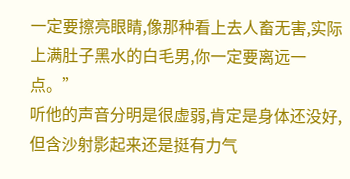一定要擦亮眼睛,像那种看上去人畜无害,实际上满肚子黑水的白毛男,你一定要离远一点。”
听他的声音分明是很虚弱,肯定是身体还没好,但含沙射影起来还是挺有力气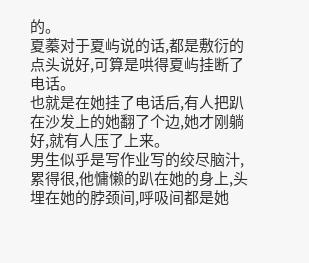的。
夏蓁对于夏屿说的话,都是敷衍的点头说好,可算是哄得夏屿挂断了电话。
也就是在她挂了电话后,有人把趴在沙发上的她翻了个边,她才刚躺好,就有人压了上来。
男生似乎是写作业写的绞尽脑汁,累得很,他慵懒的趴在她的身上,头埋在她的脖颈间,呼吸间都是她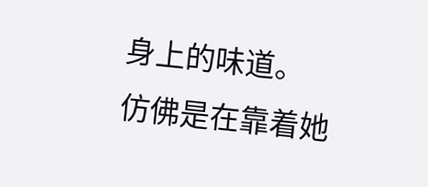身上的味道。
仿佛是在靠着她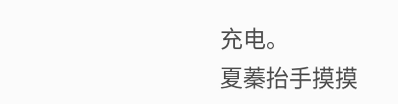充电。
夏蓁抬手摸摸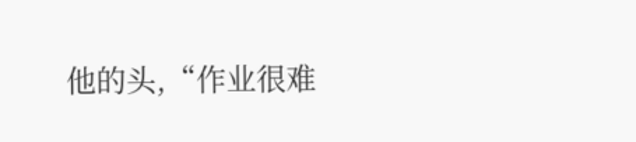他的头,“作业很难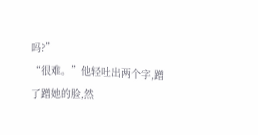吗?”
“很难。”他轻吐出两个字,蹭了蹭她的脸,然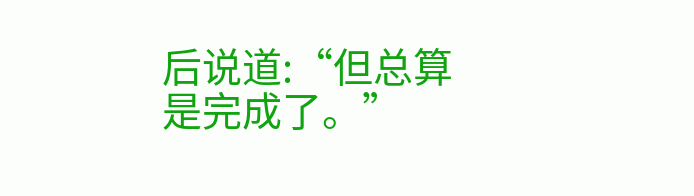后说道:“但总算是完成了。”